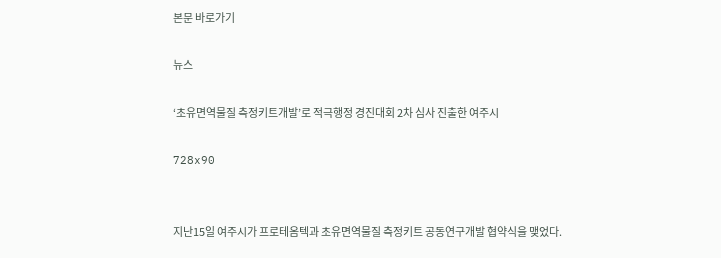본문 바로가기

뉴스

‘초유면역물질 측정키트개발’로 적극행정 경진대회 2차 심사 진출한 여주시

728x90


지난15일 여주시가 프로테옴텍과 초유면역물질 측정키트 공동연구개발 협약식을 맺었다.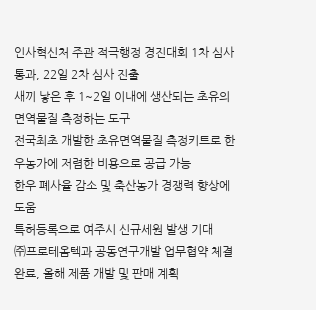인사혁신처 주관 적극행정 경진대회 1차 심사 통과, 22일 2차 심사 진출
새끼 낳은 후 1~2일 이내에 생산되는 초유의 면역물질 측정하는 도구
전국최초 개발한 초유면역물질 측정키트로 한우농가에 저렴한 비용으로 공급 가능
한우 폐사율 감소 및 축산농가 경쟁력 향상에 도움
특허등록으로 여주시 신규세원 발생 기대
㈜프로테옴텍과 공동연구개발 업무협약 체결완료, 올해 제품 개발 및 판매 계획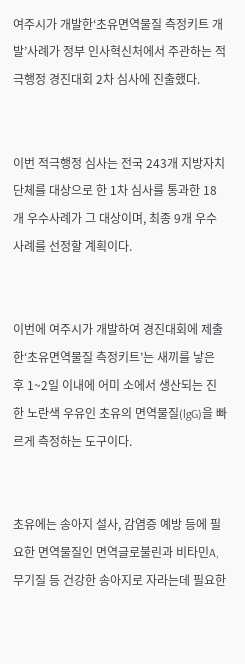여주시가 개발한‘초유면역물질 측정키트 개발’사례가 정부 인사혁신처에서 주관하는 적극행정 경진대회 2차 심사에 진출했다.


이번 적극행정 심사는 전국 243개 지방자치단체를 대상으로 한 1차 심사를 통과한 18개 우수사례가 그 대상이며, 최종 9개 우수사례를 선정할 계획이다.


이번에 여주시가 개발하여 경진대회에 제출한‘초유면역물질 측정키트’는 새끼를 낳은 후 1~2일 이내에 어미 소에서 생산되는 진한 노란색 우유인 초유의 면역물질(lgG)을 빠르게 측정하는 도구이다.


초유에는 송아지 설사, 감염증 예방 등에 필요한 면역물질인 면역글로불린과 비타민A, 무기질 등 건강한 송아지로 자라는데 필요한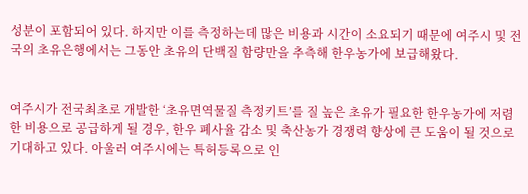성분이 포함되어 있다. 하지만 이를 측정하는데 많은 비용과 시간이 소요되기 때문에 여주시 및 전국의 초유은행에서는 그동안 초유의 단백질 함량만을 추측해 한우농가에 보급해왔다.


여주시가 전국최초로 개발한 ‘초유면역물질 측정키트’를 질 높은 초유가 필요한 한우농가에 저렴한 비용으로 공급하게 될 경우, 한우 폐사율 감소 및 축산농가 경쟁력 향상에 큰 도움이 될 것으로 기대하고 있다. 아울러 여주시에는 특허등록으로 인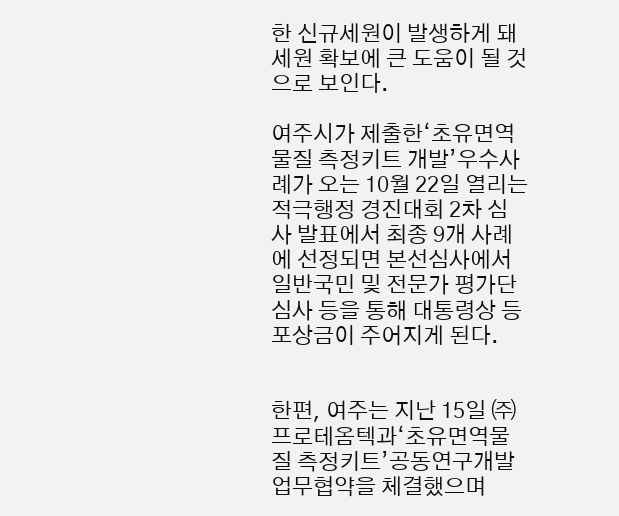한 신규세원이 발생하게 돼 세원 확보에 큰 도움이 될 것으로 보인다.

여주시가 제출한‘초유면역물질 측정키트 개발’우수사례가 오는 10월 22일 열리는 적극행정 경진대회 2차 심사 발표에서 최종 9개 사례에 선정되면 본선심사에서 일반국민 및 전문가 평가단 심사 등을 통해 대통령상 등 포상금이 주어지게 된다.


한편, 여주는 지난 15일 ㈜프로테옴텍과‘초유면역물질 측정키트’공동연구개발 업무협약을 체결했으며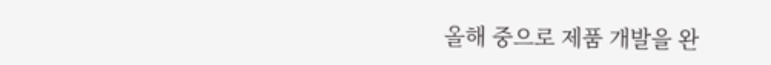올해 중으로 제품 개발을 완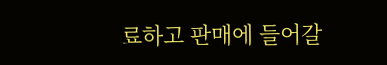료하고 판매에 들어갈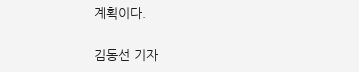계획이다.

김동선 기자